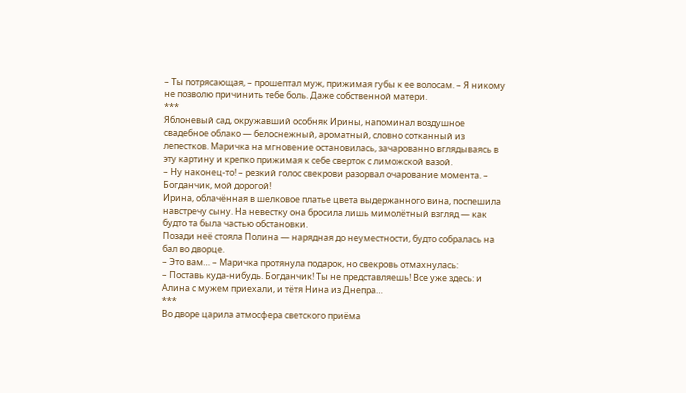– Ты потрясающая, – прошептал муж, прижимая губы к ее волосам. – Я никому не позволю причинить тебе боль. Даже собственной матери.
***
Яблоневый сад, окружавший особняк Ирины, напоминал воздушное свадебное облако — белоснежный, ароматный, словно сотканный из лепестков. Маричка на мгновение остановилась, зачарованно вглядываясь в эту картину и крепко прижимая к себе сверток с лиможской вазой.
– Ну наконец-то! – резкий голос свекрови разорвал очарование момента. – Богданчик, мой дорогой!
Ирина, облачённая в шелковое платье цвета выдержанного вина, поспешила навстречу сыну. На невестку она бросила лишь мимолётный взгляд — как будто та была частью обстановки.
Позади неё стояла Полина — нарядная до неуместности, будто собралась на бал во дворце.
– Это вам… – Маричка протянула подарок, но свекровь отмахнулась:
– Поставь куда-нибудь. Богданчик! Ты не представляешь! Все уже здесь: и Алина с мужем приехали, и тётя Нина из Днепра…
***
Во дворе царила атмосфера светского приёма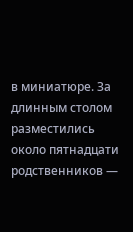в миниатюре. За длинным столом разместились около пятнадцати родственников —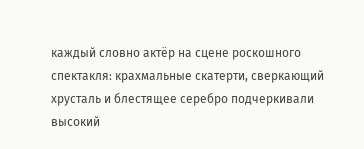каждый словно актёр на сцене роскошного спектакля: крахмальные скатерти, сверкающий хрусталь и блестящее серебро подчеркивали высокий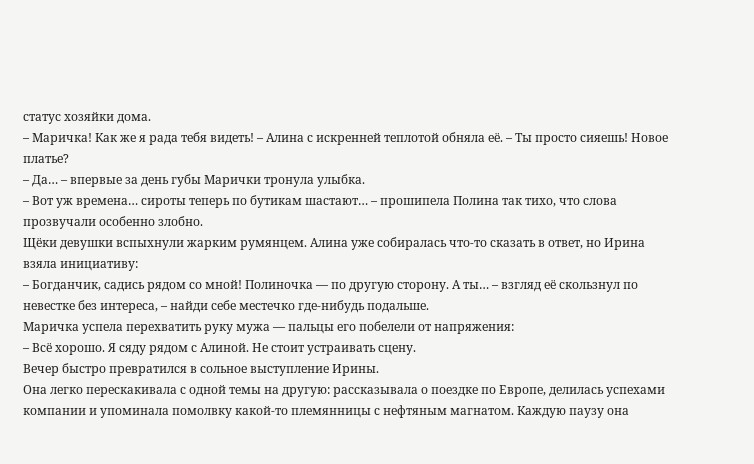статус хозяйки дома.
– Маричка! Как же я рада тебя видеть! – Алина с искренней теплотой обняла её. – Ты просто сияешь! Новое платье?
– Да… – впервые за день губы Марички тронула улыбка.
– Вот уж времена… сироты теперь по бутикам шастают… – прошипела Полина так тихо, что слова прозвучали особенно злобно.
Щёки девушки вспыхнули жарким румянцем. Алина уже собиралась что-то сказать в ответ, но Ирина взяла инициативу:
– Богданчик, садись рядом со мной! Полиночка — по другую сторону. А ты… – взгляд её скользнул по невестке без интереса, – найди себе местечко где-нибудь подальше.
Маричка успела перехватить руку мужа — пальцы его побелели от напряжения:
– Всё хорошо. Я сяду рядом с Алиной. Не стоит устраивать сцену.
Вечер быстро превратился в сольное выступление Ирины.
Она легко перескакивала с одной темы на другую: рассказывала о поездке по Европе, делилась успехами компании и упоминала помолвку какой-то племянницы с нефтяным магнатом. Каждую паузу она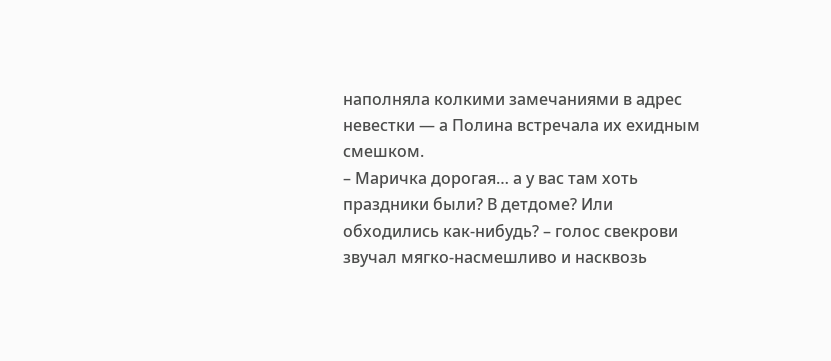наполняла колкими замечаниями в адрес невестки — а Полина встречала их ехидным смешком.
– Маричка дорогая… а у вас там хоть праздники были? В детдоме? Или обходились как-нибудь? – голос свекрови звучал мягко-насмешливо и насквозь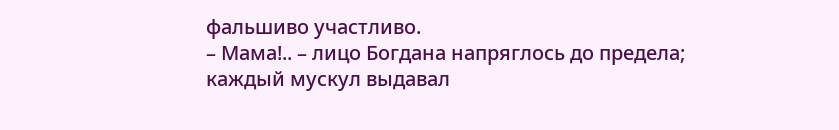фальшиво участливо.
– Мама!.. – лицо Богдана напряглось до предела; каждый мускул выдавал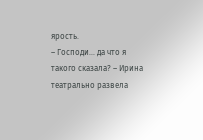ярость.
– Господи… да что я такого сказала? – Ирина театрально развела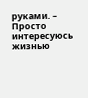руками. – Просто интересуюсь жизнью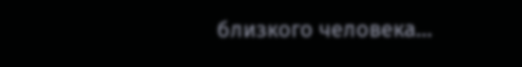близкого человека…